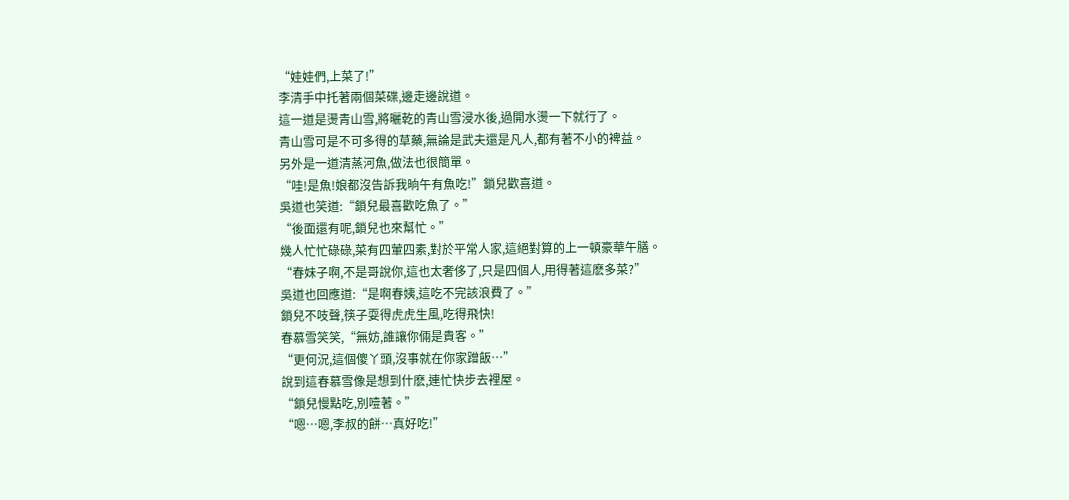“娃娃們,上菜了!”
李清手中托著兩個菜碟,邊走邊說道。
這一道是燙青山雪,將曬乾的青山雪浸水後,過開水燙一下就行了。
青山雪可是不可多得的草藥,無論是武夫還是凡人,都有著不小的裨益。
另外是一道清蒸河魚,做法也很簡單。
“哇!是魚!娘都沒告訴我晌午有魚吃!”鎖兒歡喜道。
吳道也笑道:“鎖兒最喜歡吃魚了。”
“後面還有呢,鎖兒也來幫忙。”
幾人忙忙碌碌,菜有四葷四素,對於平常人家,這絕對算的上一頓豪華午膳。
“春妹子啊,不是哥說你,這也太奢侈了,只是四個人,用得著這麽多菜?”
吳道也回應道:“是啊春姨,這吃不完該浪費了。”
鎖兒不吱聲,筷子耍得虎虎生風,吃得飛快!
春慕雪笑笑,“無妨,誰讓你倆是貴客。”
“更何況,這個傻丫頭,沒事就在你家蹭飯…”
說到這春慕雪像是想到什麽,連忙快步去裡屋。
“鎖兒慢點吃,別噎著。”
“嗯…嗯,李叔的餅…真好吃!”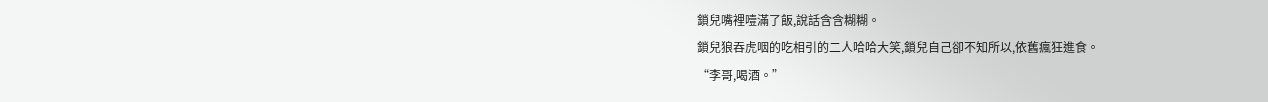鎖兒嘴裡噎滿了飯,說話含含糊糊。
鎖兒狼吞虎咽的吃相引的二人哈哈大笑,鎖兒自己卻不知所以,依舊瘋狂進食。
“李哥,喝酒。”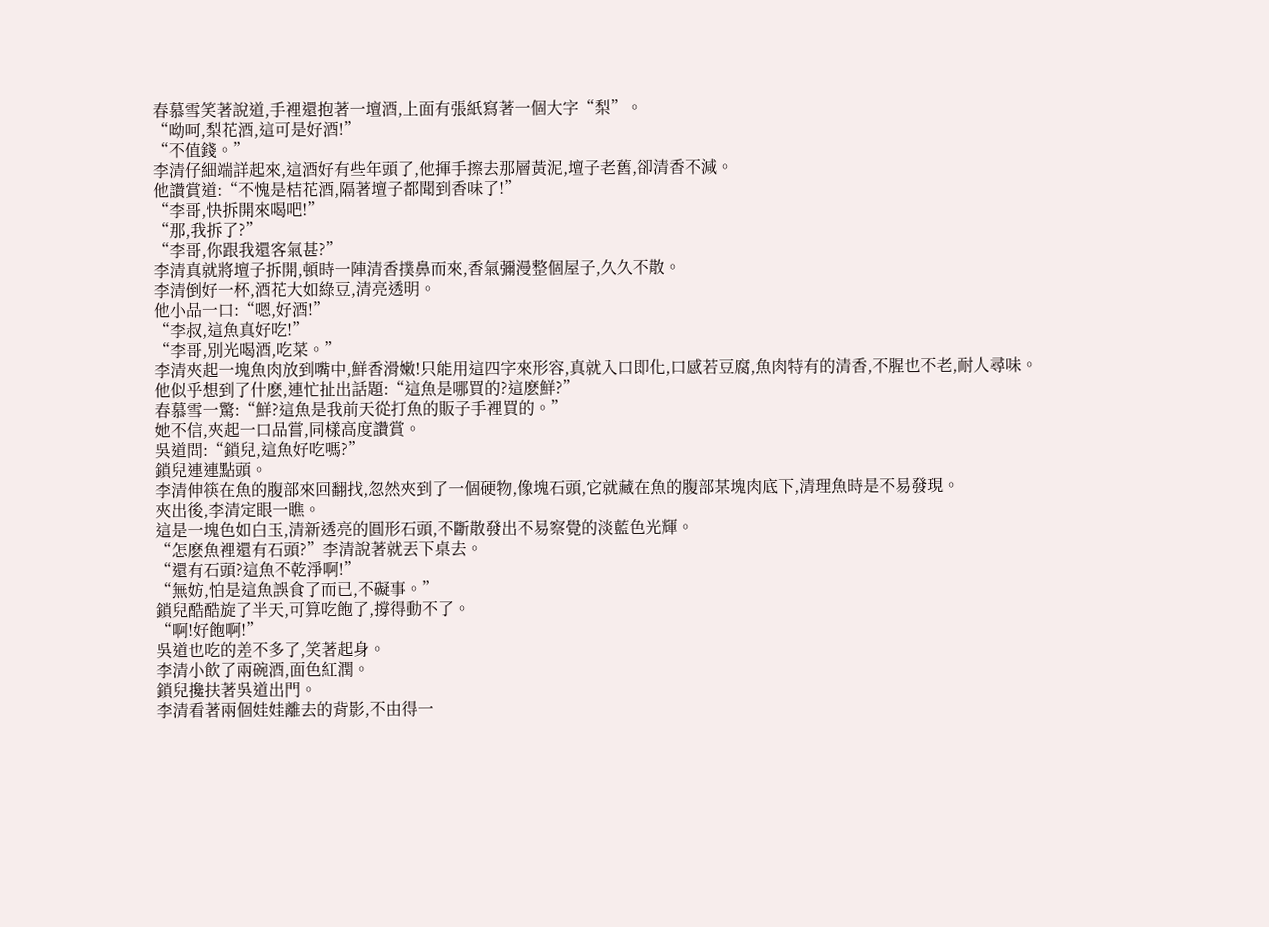春慕雪笑著說道,手裡還抱著一壇酒,上面有張紙寫著一個大字“梨”。
“呦呵,梨花酒,這可是好酒!”
“不值錢。”
李清仔細端詳起來,這酒好有些年頭了,他揮手擦去那層黃泥,壇子老舊,卻清香不減。
他讚賞道:“不愧是桔花酒,隔著壇子都聞到香味了!”
“李哥,快拆開來喝吧!”
“那,我拆了?”
“李哥,你跟我還客氣甚?”
李清真就將壇子拆開,頓時一陣清香撲鼻而來,香氣彌漫整個屋子,久久不散。
李清倒好一杯,酒花大如綠豆,清亮透明。
他小品一口:“嗯,好酒!”
“李叔,這魚真好吃!”
“李哥,別光喝酒,吃菜。”
李清夾起一塊魚肉放到嘴中,鮮香滑嫩!只能用這四字來形容,真就入口即化,口感若豆腐,魚肉特有的清香,不腥也不老,耐人尋味。
他似乎想到了什麽,連忙扯出話題:“這魚是哪買的?這麽鮮?”
春慕雪一驚:“鮮?這魚是我前天從打魚的販子手裡買的。”
她不信,夾起一口品嘗,同樣高度讚賞。
吳道問:“鎖兒,這魚好吃嗎?”
鎖兒連連點頭。
李清伸筷在魚的腹部來回翻找,忽然夾到了一個硬物,像塊石頭,它就藏在魚的腹部某塊肉底下,清理魚時是不易發現。
夾出後,李清定眼一瞧。
這是一塊色如白玉,清新透亮的圓形石頭,不斷散發出不易察覺的淡藍色光輝。
“怎麽魚裡還有石頭?”李清說著就丟下桌去。
“還有石頭?這魚不乾淨啊!”
“無妨,怕是這魚誤食了而已,不礙事。”
鎖兒酷酷旋了半天,可算吃飽了,撐得動不了。
“啊!好飽啊!”
吳道也吃的差不多了,笑著起身。
李清小飲了兩碗酒,面色紅潤。
鎖兒攙扶著吳道出門。
李清看著兩個娃娃離去的背影,不由得一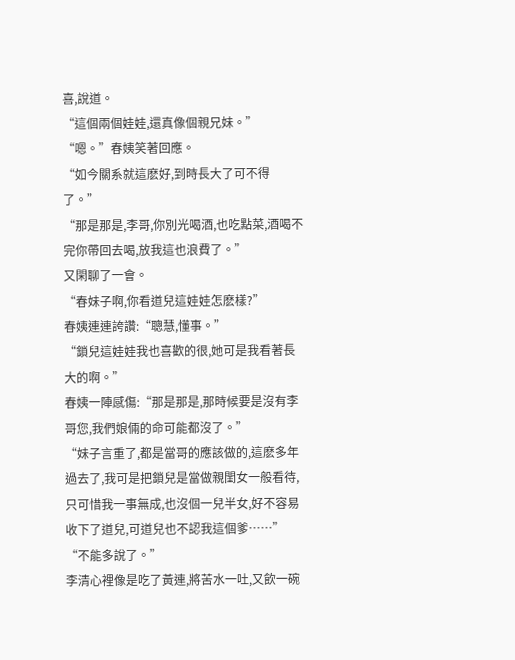喜,說道。
“這個兩個娃娃,還真像個親兄妹。”
“嗯。”春姨笑著回應。
“如今關系就這麽好,到時長大了可不得了。”
“那是那是,李哥,你別光喝酒,也吃點菜,酒喝不完你帶回去喝,放我這也浪費了。”
又閑聊了一會。
“春妹子啊,你看道兒這娃娃怎麽樣?”
春姨連連誇讚:“聰慧,懂事。”
“鎖兒這娃娃我也喜歡的很,她可是我看著長大的啊。”
春姨一陣感傷:“那是那是,那時候要是沒有李哥您,我們娘倆的命可能都沒了。”
“妹子言重了,都是當哥的應該做的,這麽多年過去了,我可是把鎖兒是當做親閨女一般看待,只可惜我一事無成,也沒個一兒半女,好不容易收下了道兒,可道兒也不認我這個爹……”
“不能多說了。”
李清心裡像是吃了黃連,將苦水一吐,又飲一碗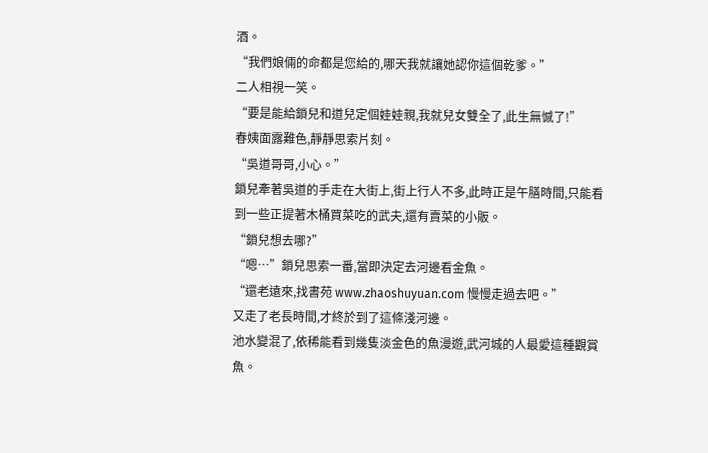酒。
“我們娘倆的命都是您給的,哪天我就讓她認你這個乾爹。”
二人相視一笑。
“要是能給鎖兒和道兒定個娃娃親,我就兒女雙全了,此生無憾了!”
春姨面露難色,靜靜思索片刻。
“吳道哥哥,小心。”
鎖兒牽著吳道的手走在大街上,街上行人不多,此時正是午膳時間,只能看到一些正提著木桶買菜吃的武夫,還有賣菜的小販。
“鎖兒想去哪?”
“嗯…”鎖兒思索一番,當即決定去河邊看金魚。
“還老遠來,找書苑 www.zhaoshuyuan.com 慢慢走過去吧。”
又走了老長時間,才終於到了這條淺河邊。
池水變混了,依稀能看到幾隻淡金色的魚漫遊,武河城的人最愛這種觀賞魚。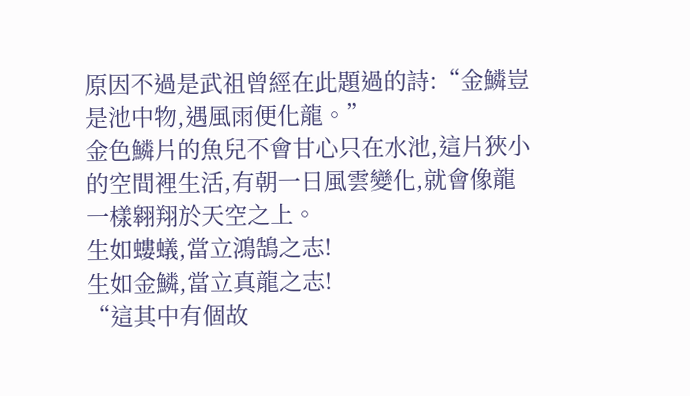原因不過是武祖曾經在此題過的詩:“金鱗豈是池中物,遇風雨便化龍。”
金色鱗片的魚兒不會甘心只在水池,這片狹小的空間裡生活,有朝一日風雲變化,就會像龍一樣翱翔於天空之上。
生如螻蟻,當立鴻鵠之志!
生如金鱗,當立真龍之志!
“這其中有個故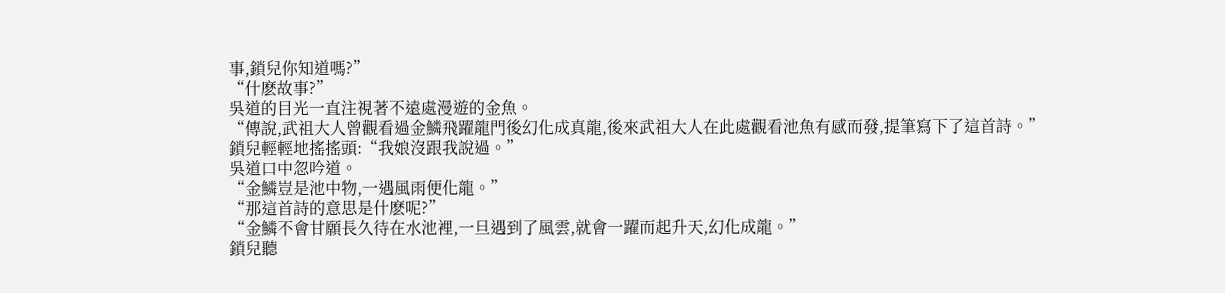事,鎖兒你知道嗎?”
“什麽故事?”
吳道的目光一直注視著不遠處漫遊的金魚。
“傳說,武祖大人曾觀看過金鱗飛躍龍門後幻化成真龍,後來武祖大人在此處觀看池魚有感而發,提筆寫下了這首詩。”
鎖兒輕輕地搖搖頭:“我娘沒跟我說過。”
吳道口中忽吟道。
“金鱗豈是池中物,一遇風雨便化龍。”
“那這首詩的意思是什麽呢?”
“金鱗不會甘願長久待在水池裡,一旦遇到了風雲,就會一躍而起升天,幻化成龍。”
鎖兒聽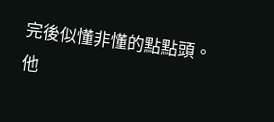完後似懂非懂的點點頭。
他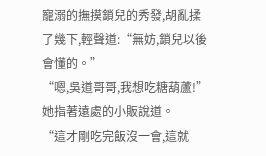寵溺的撫摸鎖兒的秀發,胡亂揉了幾下,輕聲道:“無妨,鎖兒以後會懂的。”
“嗯,吳道哥哥,我想吃糖葫蘆!”她指著遠處的小販說道。
“這才剛吃完飯沒一會,這就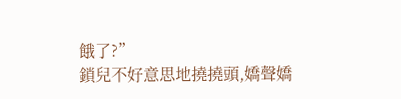餓了?”
鎖兒不好意思地撓撓頭,嬌聲嬌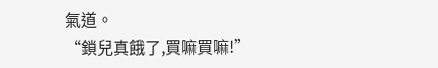氣道。
“鎖兒真餓了,買嘛買嘛!”